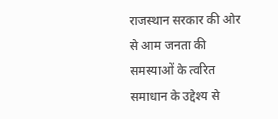राजस्थान सरकार की ओर से आम जनता की समस्याओं के त्वरित समाधान के उद्देश्य से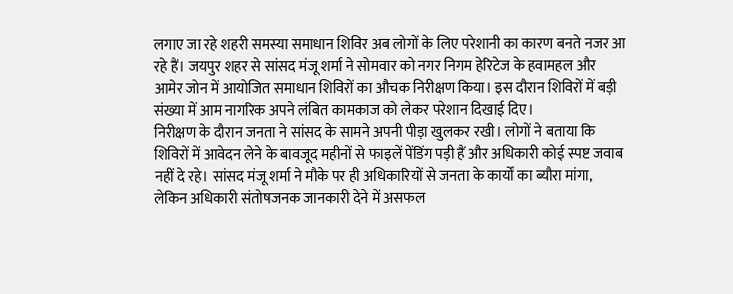लगाए जा रहे शहरी समस्या समाधान शिविर अब लोगों के लिए परेशानी का कारण बनते नजर आ रहे हैं। जयपुर शहर से सांसद मंजू शर्मा ने सोमवार को नगर निगम हेरिटेज के हवामहल और आमेर जोन में आयोजित समाधान शिविरों का औचक निरीक्षण किया। इस दौरान शिविरों में बड़ी संख्या में आम नागरिक अपने लंबित कामकाज को लेकर परेशान दिखाई दिए।
निरीक्षण के दौरान जनता ने सांसद के सामने अपनी पीड़ा खुलकर रखी। लोगों ने बताया कि शिविरों में आवेदन लेने के बावजूद महीनों से फाइलें पेंडिंग पड़ी हैं और अधिकारी कोई स्पष्ट जवाब नहीं दे रहे। सांसद मंजू शर्मा ने मौके पर ही अधिकारियों से जनता के कार्यों का ब्यौरा मांगा, लेकिन अधिकारी संतोषजनक जानकारी देने में असफल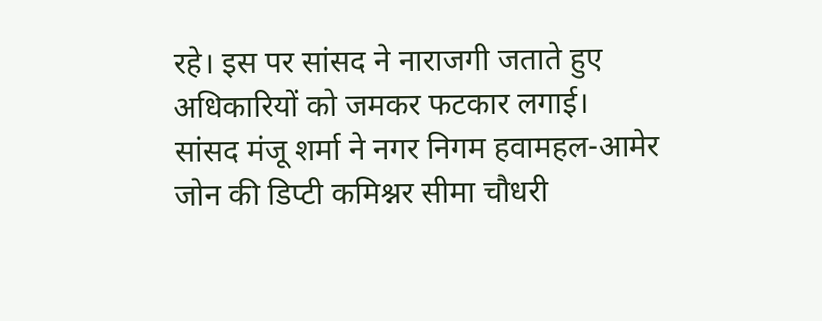रहे। इस पर सांसद ने नाराजगी जताते हुए अधिकारियों को जमकर फटकार लगाई।
सांसद मंजू शर्मा ने नगर निगम हवामहल-आमेर जोन की डिप्टी कमिश्नर सीमा चौधरी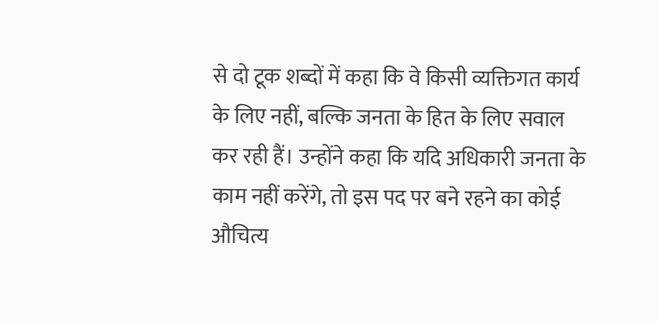से दो टूक शब्दों में कहा कि वे किसी व्यक्तिगत कार्य के लिए नहीं, बल्कि जनता के हित के लिए सवाल कर रही हैं। उन्होंने कहा कि यदि अधिकारी जनता के काम नहीं करेंगे, तो इस पद पर बने रहने का कोई औचित्य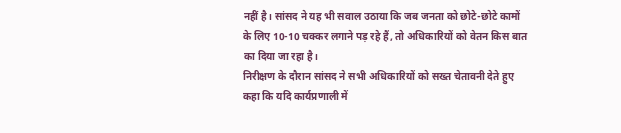नहीं है। सांसद ने यह भी सवाल उठाया कि जब जनता को छोटे-छोटे कामों के लिए 10-10 चक्कर लगाने पड़ रहे हैं, तो अधिकारियों को वेतन किस बात का दिया जा रहा है।
निरीक्षण के दौरान सांसद ने सभी अधिकारियों को सख्त चेतावनी देते हुए कहा कि यदि कार्यप्रणाली में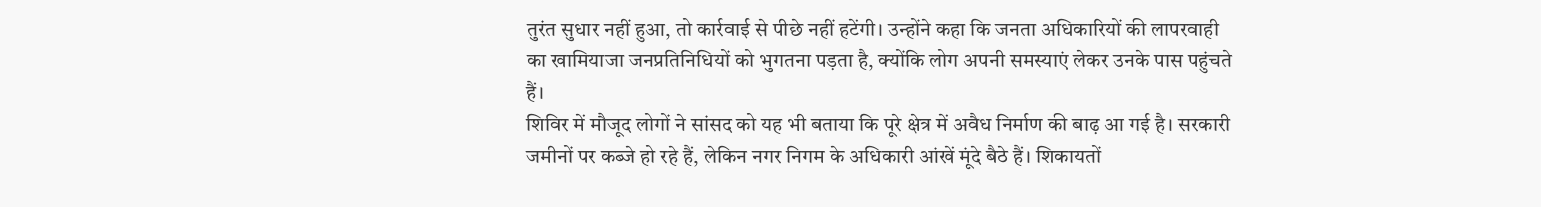तुरंत सुधार नहीं हुआ, तो कार्रवाई से पीछे नहीं हटेंगी। उन्होंने कहा कि जनता अधिकारियों की लापरवाही का खामियाजा जनप्रतिनिधियों को भुगतना पड़ता है, क्योंकि लोग अपनी समस्याएं लेकर उनके पास पहुंचते हैं।
शिविर में मौजूद लोगों ने सांसद को यह भी बताया कि पूरे क्षेत्र में अवैध निर्माण की बाढ़ आ गई है। सरकारी जमीनों पर कब्जे हो रहे हैं, लेकिन नगर निगम के अधिकारी आंखें मूंदे बैठे हैं। शिकायतों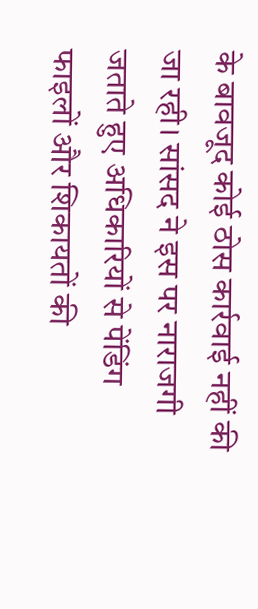के बावजूद कोई ठोस कार्रवाई नहीं की जा रही। सांसद ने इस पर नाराजगी जताते हुए अधिकारियों से पेंडिंग फाइलों और शिकायतों की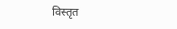विस्तृत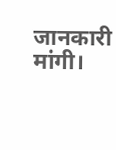जानकारी मांगी।